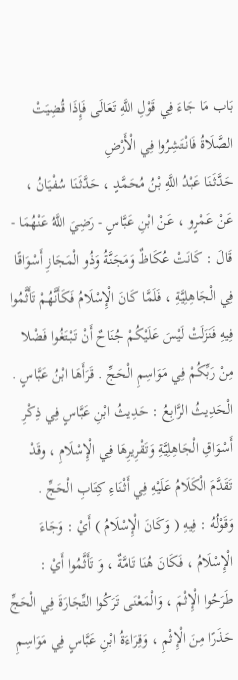بَاب مَا جَاءَ فِي قَوْلِ اللَّهِ تَعَالَى فَإِذَا قُضِيَتْ الصَّلَاةُ فَانْتَشِرُوا فِي الْأَرْضِ
حَدَّثَنَا عَبْدُ اللَّهِ بْنُ مُحَمَّدٍ ، حَدَّثَنَا سُفْيَانُ ، عَنْ عَمْرٍو ، عَنْ ابْنِ عَبَّاسٍ - رَضِيَ اللَّهُ عَنْهُمَا - قَالَ : كَانَتْ عُكَاظٌ وَمَجَنَّةُ وَذُو الْمَجَازِ أَسْوَاقًا فِي الْجَاهِلِيَّةِ ، فَلَمَّا كَانَ الْإِسْلَامُ فَكَأَنَّهُمْ تَأَثَّمُوا فِيهِ فَنَزَلَتْ لَيْسَ عَلَيْكُمْ جُنَاحٌ أَنْ تَبْتَغُوا فَضْلا مِنْ رَبِّكُمْ فِي مَوَاسِمِ الْحَجِّ . قَرَأَهَا ابْنُ عَبَّاسٍ . الْحَدِيثُ الرَّابِعُ : حَدِيثُ ابْنِ عَبَّاسٍ فِي ذِكْرِ أَسْوَاقِ الْجَاهِلِيَّةِ وَتَقْرِيرِهَا فِي الْإِسْلَامِ ، وقَدْ تَقَدَّمَ الْكَلَامُ عَلَيْهِ فِي أَثْنَاءِ كِتَابِ الْحَجِّ .
وَقَوْلُهُ : فِيهِ ( وَكَانَ الْإِسْلَامُ ) أَيْ : وَجَاءَ الْإِسْلَامُ ، فَكَانَ هُنَا تَامَّةٌ ، وَ تَأَثَّمُوا أَيْ : طَرَحُوا الْإِثْمَ ، وَالْمَعْنَى تَرَكُوا التِّجَارَةَ فِي الْحَجِّ حَذَرًا مِنَ الْإِثْمِ ، وَقِرَاءَةُ ابْنِ عَبَّاسٍ فِي مَوَاسِمِ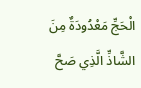الْحَجِّ مَعْدُودَةٌ مِنَ الشَّاذِّ الَّذِي صَحَّ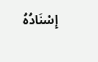إِسْنَادُهُ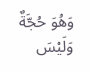وَهُوَ حُجَّةٌ وَلَيْسَ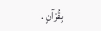بِقُرْآنٍ .